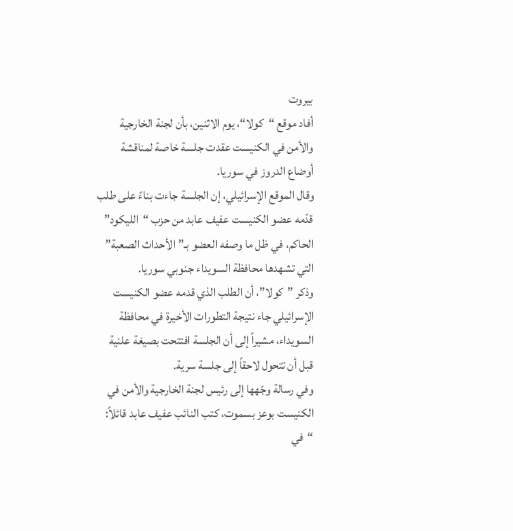بيروت
أفاد موقع “كولا“، يوم الاثنين، بأن لجنة الخارجية والأمن في الكنيست عقدت جلسة خاصة لمناقشة أوضاع الدروز في سوريا.
وقال الموقع الإسرائيلي، إن الجلسة جاءت بناءً على طلب قدّمه عضو الكنيست عفيف عابد من حزب “الليكود” الحاكم، في ظل ما وصفه العضو بـ”الأحداث الصعبة” التي تشهدها محافظة السويداء جنوبي سوريا.
وذكر ”كولا”، أن الطلب الذي قدمه عضو الكنيست الإسرائيلي جاء نتيجة التطورات الأخيرة في محافظة السويداء، مشيراً إلى أن الجلسة افتتحت بصيغة علنية قبل أن تتحول لاحقاً إلى جلسة سرية.
وفي رسالة وجّهها إلى رئيس لجنة الخارجية والأمن في الكنيست بوعز بسموت، كتب النائب عفيف عابد قائلاً: “في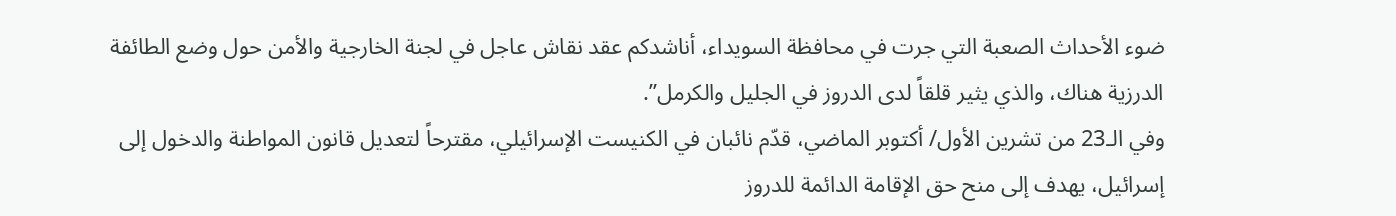ضوء الأحداث الصعبة التي جرت في محافظة السويداء، أناشدكم عقد نقاش عاجل في لجنة الخارجية والأمن حول وضع الطائفة الدرزية هناك، والذي يثير قلقاً لدى الدروز في الجليل والكرمل”.
وفي الـ23 من تشرين الأول/ أكتوبر الماضي، قدّم نائبان في الكنيست الإسرائيلي، مقترحاً لتعديل قانون المواطنة والدخول إلى إسرائيل، يهدف إلى منح حق الإقامة الدائمة للدروز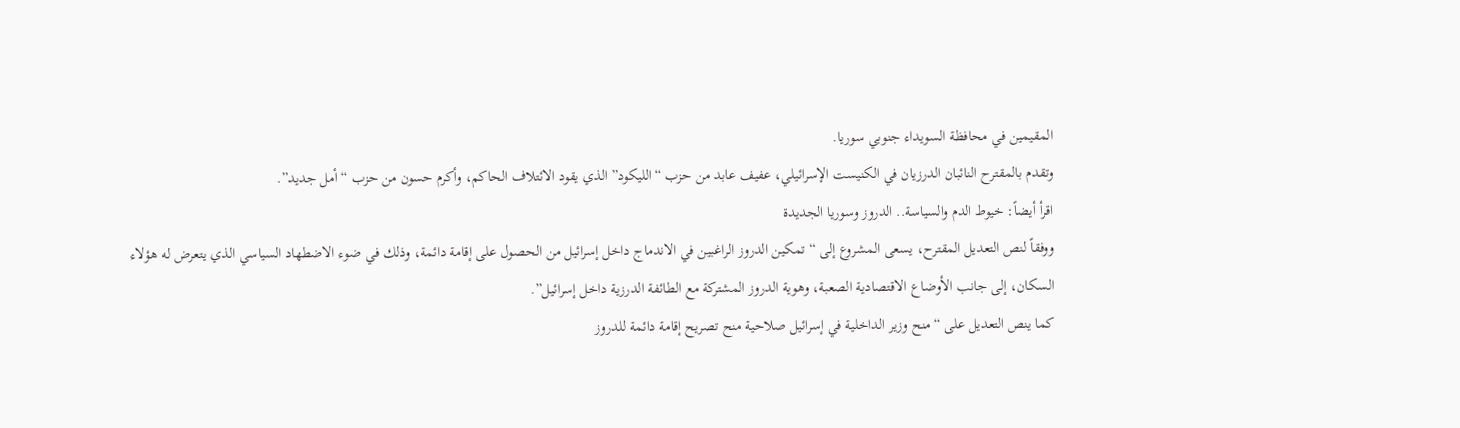المقيمين في محافظة السويداء جنوبي سوريا.
وتقدم بالمقترح النائبان الدرزيان في الكنيست الإسرائيلي، عفيف عابد من حزب “الليكود” الذي يقود الائتلاف الحاكم، وأكرم حسون من حزب “أمل جديد”.
اقرأ أيضاً: خيوط الدم والسياسة.. الدروز وسوريا الجديدة
ووفقاً لنص التعديل المقترح، يسعى المشروع إلى “تمكين الدروز الراغبين في الاندماج داخل إسرائيل من الحصول على إقامة دائمة، وذلك في ضوء الاضطهاد السياسي الذي يتعرض له هؤلاء السكان، إلى جانب الأوضاع الاقتصادية الصعبة، وهوية الدروز المشتركة مع الطائفة الدرزية داخل إسرائيل”.
كما ينص التعديل على “منح وزير الداخلية في إسرائيل صلاحية منح تصريح إقامة دائمة للدروز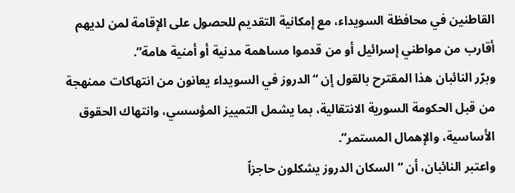القاطنين في محافظة السويداء، مع إمكانية التقديم للحصول على الإقامة لمن لديهم أقارب من مواطني إسرائيل أو من قدموا مساهمة مدنية أو أمنية هامة”.
وبرّر النائبان هذا المقترح بالقول إن “الدروز في السويداء يعانون من انتهاكات ممنهجة من قبل الحكومة السورية الانتقالية، بما يشمل التمييز المؤسسي، وانتهاك الحقوق الأساسية، والإهمال المستمر”.
واعتبر النائبان، أن “السكان الدروز يشكلون حاجزاً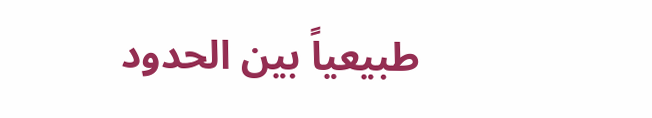طبيعياً بين الحدود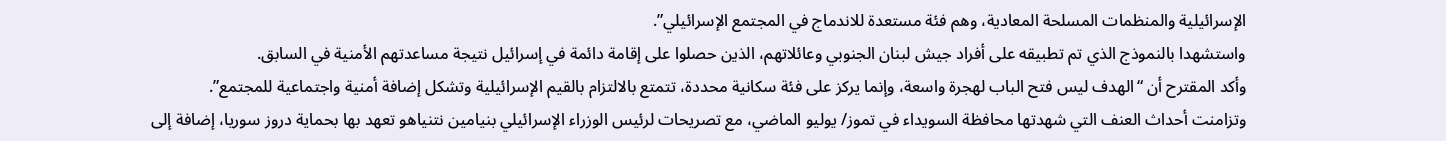الإسرائيلية والمنظمات المسلحة المعادية، وهم فئة مستعدة للاندماج في المجتمع الإسرائيلي”.
واستشهدا بالنموذج الذي تم تطبيقه على أفراد جيش لبنان الجنوبي وعائلاتهم، الذين حصلوا على إقامة دائمة في إسرائيل نتيجة مساعدتهم الأمنية في السابق.
وأكد المقترح أن “الهدف ليس فتح الباب لهجرة واسعة، وإنما يركز على فئة سكانية محددة، تتمتع بالالتزام بالقيم الإسرائيلية وتشكل إضافة أمنية واجتماعية للمجتمع”.
وتزامنت أحداث العنف التي شهدتها محافظة السويداء في تموز/ يوليو الماضي، مع تصريحات لرئيس الوزراء الإسرائيلي بنيامين نتنياهو تعهد بها بحماية دروز سوريا، إضافة إلى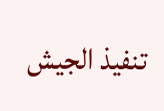تنفيذ الجيش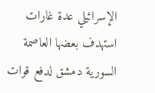الإسرائيلي عدة غارات استهدف بعضها العاصمة السورية دمشق لدفع قوات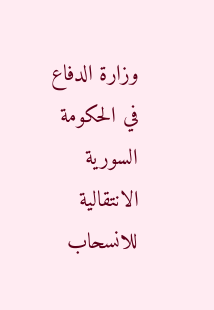وزارة الدفاع في الحكومة السورية الانتقالية للانسحاب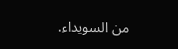من السويداء.